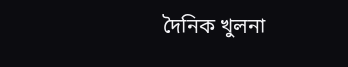দৈনিক খুলনা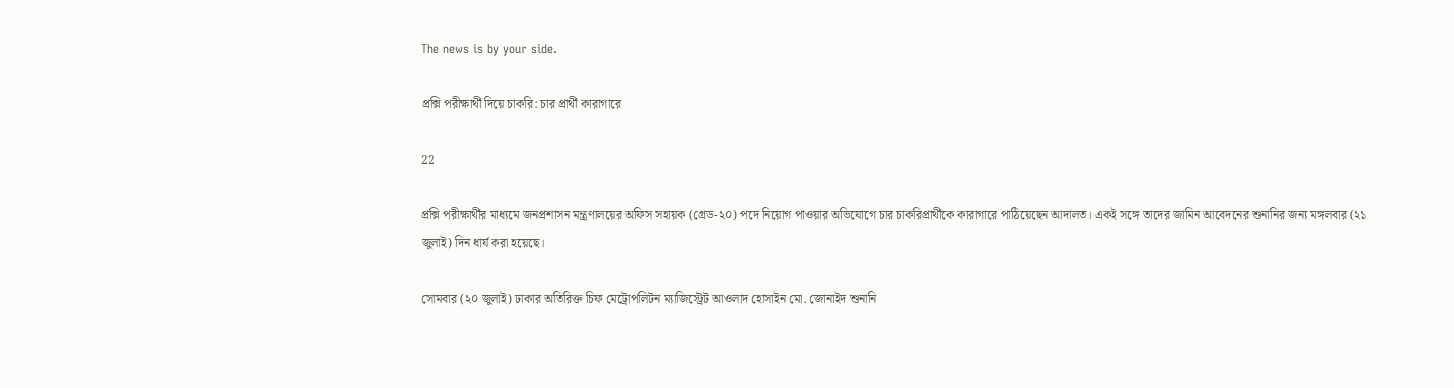The news is by your side.

প্রক্সি পরীক্ষার্থী দিয়ে চাকরি: চার প্রার্থী কারাগারে

22

প্রক্সি পরীক্ষার্থীর মাধ্যমে জনপ্রশাসন মন্ত্রণালয়ের অফিস সহায়ক (গ্রেড-২০) পদে নিয়োগ পাওয়ার অভিযোগে চার চাকরিপ্রার্থীকে কারাগারে পাঠিয়েছেন আদালত। একই সঙ্গে তাদের জামিন আবেদনের শুনানির জন্য মঙ্গলবার (২১ জুলাই) দিন ধার্য করা হয়েছে।

সোমবার (২০ জুলাই) ঢাকার অতিরিক্ত চিফ মেট্রোপলিটন ম্যাজিস্ট্রেট আওলাদ হোসাইন মো. জোনাইদ শুনানি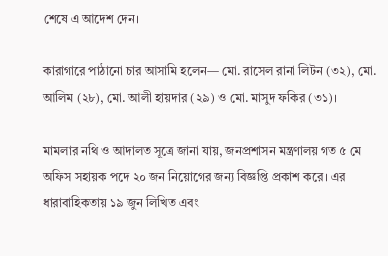শেষে এ আদেশ দেন।

কারাগারে পাঠানো চার আসামি হলেন— মো. রাসেল রানা লিটন (৩২), মো. আলিম (২৮), মো. আলী হায়দার (২৯) ও মো. মাসুদ ফকির (৩১)।

মামলার নথি ও আদালত সূত্রে জানা যায়, জনপ্রশাসন মন্ত্রণালয় গত ৫ মে অফিস সহায়ক পদে ২০ জন নিয়োগের জন্য বিজ্ঞপ্তি প্রকাশ করে। এর ধারাবাহিকতায় ১৯ জুন লিখিত এবং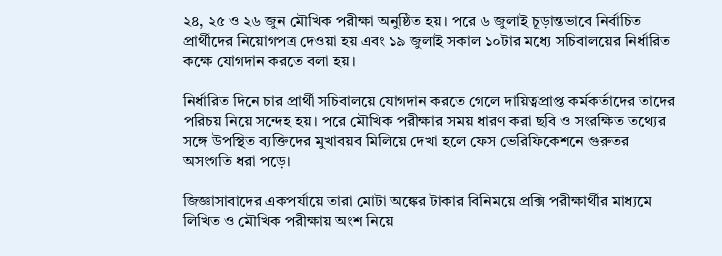২৪, ২৫ ও ২৬ জুন মৌখিক পরীক্ষা অনুষ্ঠিত হয়। পরে ৬ জুলাই চূড়ান্তভাবে নির্বাচিত প্রার্থীদের নিয়োগপত্র দেওয়া হয় এবং ১৯ জুলাই সকাল ১০টার মধ্যে সচিবালয়ের নির্ধারিত কক্ষে যোগদান করতে বলা হয়।

নির্ধারিত দিনে চার প্রার্থী সচিবালয়ে যোগদান করতে গেলে দায়িত্বপ্রাপ্ত কর্মকর্তাদের তাদের পরিচয় নিয়ে সন্দেহ হয়। পরে মৌখিক পরীক্ষার সময় ধারণ করা ছবি ও সংরক্ষিত তথ্যের সঙ্গে উপস্থিত ব্যক্তিদের মুখাবয়ব মিলিয়ে দেখা হলে ফেস ভেরিফিকেশনে গুরুতর অসংগতি ধরা পড়ে।

জিজ্ঞাসাবাদের একপর্যায়ে তারা মোটা অঙ্কের টাকার বিনিময়ে প্রক্সি পরীক্ষার্থীর মাধ্যমে লিখিত ও মৌখিক পরীক্ষায় অংশ নিয়ে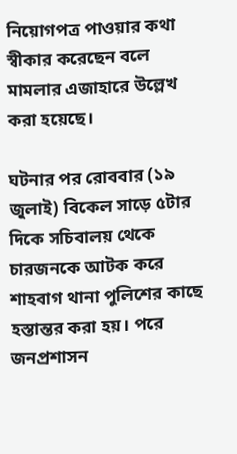নিয়োগপত্র পাওয়ার কথা স্বীকার করেছেন বলে মামলার এজাহারে উল্লেখ করা হয়েছে।

ঘটনার পর রোববার (১৯ জুলাই) বিকেল সাড়ে ৫টার দিকে সচিবালয় থেকে চারজনকে আটক করে শাহবাগ থানা পুলিশের কাছে হস্তান্তর করা হয়। পরে জনপ্রশাসন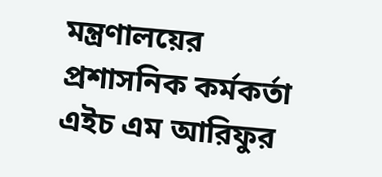মন্ত্রণালয়ের প্রশাসনিক কর্মকর্তা এইচ এম আরিফুর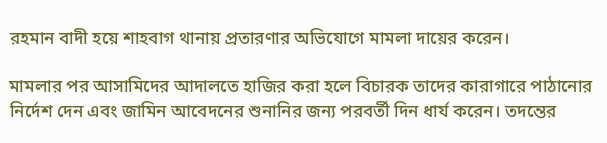রহমান বাদী হয়ে শাহবাগ থানায় প্রতারণার অভিযোগে মামলা দায়ের করেন।

মামলার পর আসামিদের আদালতে হাজির করা হলে বিচারক তাদের কারাগারে পাঠানোর নির্দেশ দেন এবং জামিন আবেদনের শুনানির জন্য পরবর্তী দিন ধার্য করেন। তদন্তের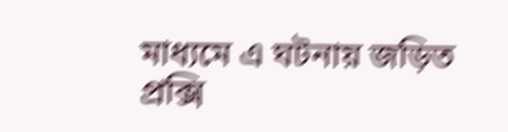মাধ্যমে এ ঘটনায় জড়িত প্রক্সি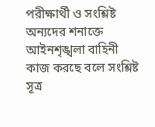পরীক্ষার্থী ও সংশ্লিষ্ট অন্যদের শনাক্তে আইনশৃঙ্খলা বাহিনী কাজ করছে বলে সংশ্লিষ্ট সূত্র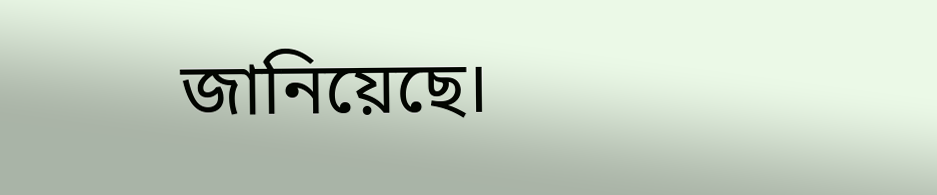জানিয়েছে।